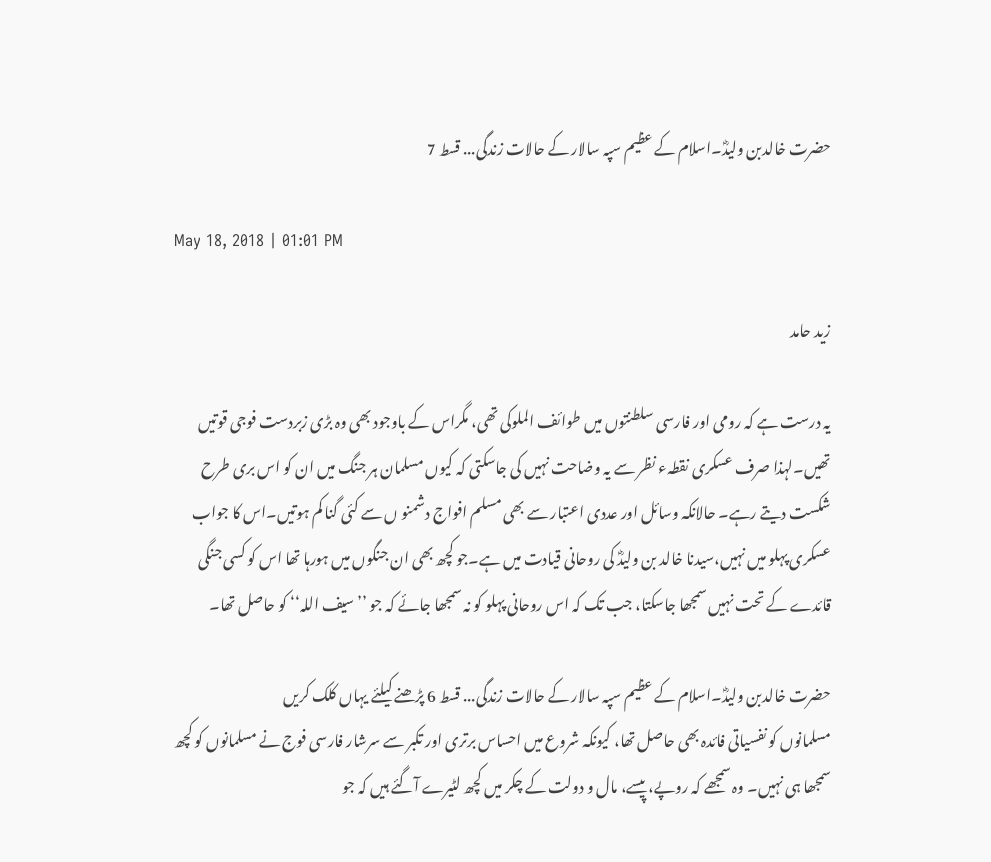حضرت خالدبن ولیدؓ۔اسلام کے عظیم سپہ سالار کے حالات زندگی... قسط 7

May 18, 2018 | 01:01 PM

زید حامد

یہ درست ہے کہ رومی اور فارسی سلطنتوں میں طوائف الملوکی تھی، مگراس کے باوجود بھی وہ بڑی زبردست فوجی قوتیں تھیں۔لہذا صرف عسکری نقطہء نظر سے یہ وضاحت نہیں کی جاسکتی کہ کیوں مسلمان ہر جنگ میں ان کو اس بری طرح شکست دیتے رہے۔ حالانکہ وسائل اور عددی اعتبار سے بھی مسلم افواج دشمنو ں سے کئی گنا کم ہوتیں۔اس کا جواب عسکری پہلو میں نہیں،سیدنا خالد بن ولیدؓ کی روحانی قیادت میں ہے۔جو کچھ بھی ان جنگوں میں ہورہا تھا اس کو کسی جنگی قائدے کے تحت نہیں سمجھا جاسکتا، جب تک کہ اس روحانی پہلو کو نہ سمجھا جائے کہ جو ’’سیف اللہ‘‘ کو حاصل تھا۔

حضرت خالدبن ولیدؓ۔اسلام کے عظیم سپہ سالار کے حالات زندگی... قسط 6 پڑھنے کیلئے یہاں کلک کریں
مسلمانوں کو نفسیاتی فائدہ بھی حاصل تھا، کیونکہ شروع میں احساس برتری اور تکبر سے سرشار فارسی فوج نے مسلمانوں کو کچھ سمجھا ہی نہیں۔ وہ سمجھے کہ روپے، پیسے، مال و دولت کے چکر میں کچھ لٹیرے آگئے ہیں کہ جو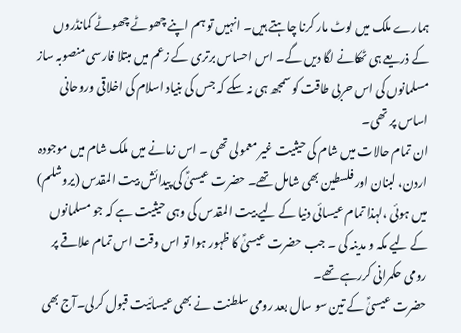ہمارے ملک میں لوٹ مار کرنا چاہتے ہیں۔ انہیں تو ہم اپنے چھوٹے چھوٹے کمانڈروں کے ذریعے ہی ٹھکانے لگا دیں گے۔ اس احساس برتری کے زعم میں مبتلا فارسی منصوبہ ساز مسلمانوں کی اس حربی طاقت کو سمجھ ہی نہ سکے کہ جس کی بنیاد اسلام کی اخلاقی وروحانی اساس پر تھی۔
ان تمام حالات میں شام کی حیثیت غیر معمولی تھی ۔ اس زمانے میں ملک شام میں موجودہ اردن، لبنان اور فلسطین بھی شامل تھے۔ حضرت عیسیٰؑ کی پیدائش بیت المقدس (یروشلم) میں ہوئی ،لہذا تمام عیسائی دنیا کے لیے بیت المقدس کی وہی حیثیت ہے کہ جو مسلمانوں کے لیے مکہ و مدینہ کی ۔ جب حضرت عیسیٰؑ کا ظہور ہوا تو اس وقت اس تمام علاقے پر رومی حکمرانی کررہے تھے۔
حضرت عیسیٰؑ کے تین سو سال بعد رومی سلطنت نے بھی عیسائیت قبول کرلی۔آج بھی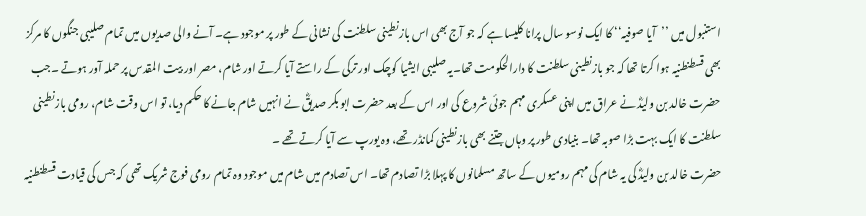استنبول میں ’’آیا صوفیہ‘‘ کا ایک نوسو سال پرانا کلیسا ہے کہ جو آج بھی اس بازنطینی سلطنت کی نشانی کے طور پر موجود ہے۔ آنے والی صدیوں میں تمام صلیبی جنگوں کا مرکز بھی قسطنطنیہ ہوا کرتا تھا کہ جو بازنطینی سلطنت کا دارالحکومت تھا۔یہ صلیبی ایشیا کوچک اور ترکی کے راستے آیا کرتے اور شام، مصر اور بیت المقدس پر حملہ آور ہوتے ۔جب حضرت خالد بن ولیدؓ نے عراق میں اپنی عسکری مہم جوئی شروع کی اور اس کے بعد حضرت ابو بکر صدیقؓ نے انہیں شام جانے کا حکم دیا، تو اس وقت شام، رومی بازنطینی سلطنت کا ایک بہت بڑا صوبہ تھا۔ بنیادی طور پر وہاں جتنے بھی بازنطینی کمانڈر تھے، وہ یورپ سے آیا کرتے تھے ۔
حضرت خالد بن ولیدؓ کی یہ شام کی مہم رومیوں کے ساتھ مسلمانوں کا پہلا بڑا تصادم تھا۔ اس تصادم میں شام میں موجود وہ تمام رومی فوج شریک تھی کہ جس کی قیادت قسطنطنیہ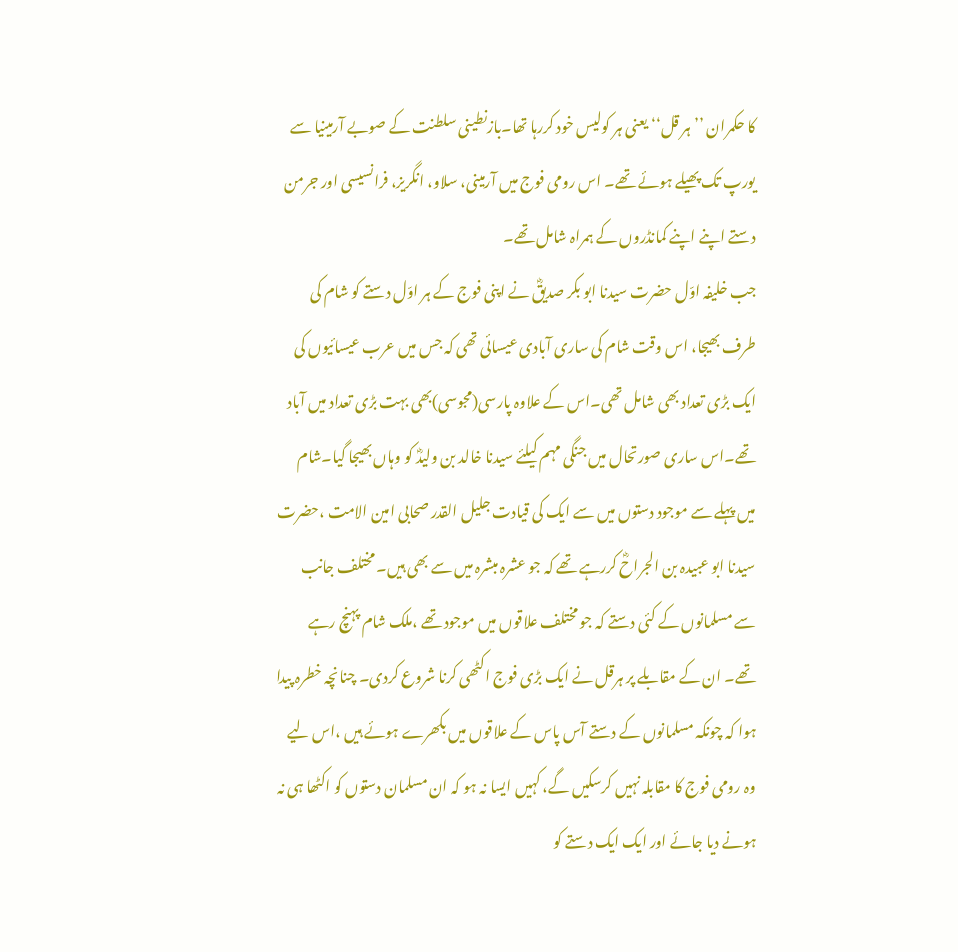کا حکمران ’’ہر قل‘‘ یعنی ہر کولیس خود کررہا تھا۔بازنطینی سلطنت کے صوبے آرمینیا سے یورپ تک پھیلے ہوئے تھے۔ اس رومی فوج میں آرمینی، سلاو، انگریز، فرانسیسی اور جرمن دستے اپنے اپنے کمانڈروں کے ہمراہ شامل تھے۔
جب خلیفہ اوّل حضرت سیدنا ابو بکر صدیقؓ نے اپنی فوج کے ہر اوّل دستے کو شام کی طرف بھیجا، اس وقت شام کی ساری آبادی عیسائی تھی کہ جس میں عرب عیسائیوں کی ایک بڑی تعداد بھی شامل تھی۔اس کے علاوہ پارسی(مجوسی)بھی بہت بڑی تعداد میں آباد تھے۔اس ساری صورتحال میں جنگی مہم کیلئے سیدنا خالد بن ولیدؓ کو وہاں بھیجا گیا۔شام میں پہلے سے موجود دستوں میں سے ایک کی قیادت جلیل القدر صحابی امین الامت ،حضرت سیدنا ابو عبیدہ بن الجراحؓ کررہے تھے کہ جو عشرہ مبشرہ میں سے بھی ہیں۔ مختلف جانب سے مسلمانوں کے کئی دستے کہ جو مختلف علاقوں میں موجود تھے ،ملک شام پہنچ رہے تھے۔ ان کے مقابلے پر ہرقل نے ایک بڑی فوج اکٹھی کرنا شروع کردی۔ چنانچہ خطرہ پیدا ہوا کہ چونکہ مسلمانوں کے دستے آس پاس کے علاقوں میں بکھرے ہوئے ہیں ،اس لیے وہ رومی فوج کا مقابلہ نہیں کرسکیں گے، کہیں ایسا نہ ہو کہ ان مسلمان دستوں کو اکٹھا ہی نہ ہونے دیا جائے اور ایک ایک دستے کو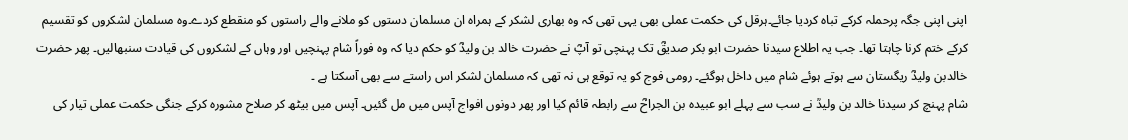اپنی اپنی جگہ پرحملہ کرکے تباہ کردیا جائے۔ہرقل کی حکمت عملی بھی یہی تھی کہ وہ بھاری لشکر کے ہمراہ ان مسلمان دستوں کو ملانے والے راستوں کو منقطع کردے۔وہ مسلمان لشکروں کو تقسیم کرکے ختم کرنا چاہتا تھا۔ جب یہ اطلاع سیدنا حضرت ابو بکر صدیقؓ تک پہنچی تو آپؓ نے حضرت خالد بن ولیدؓ کو حکم دیا کہ وہ فوراً شام پہنچیں اور وہاں کے لشکروں کی قیادت سنبھالیں۔ پھر حضرت خالدبن ولیدؓ ریگستان سے ہوتے ہوئے شام میں داخل ہوگئے۔ رومی فوج کو یہ توقع ہی نہ تھی کہ مسلمان لشکر اس راستے سے بھی آسکتا ہے ۔
شام پہنچ کر سیدنا خالد بن ولیدؒ نے سب سے پہلے ابو عبیدہ بن الجراحؓ سے رابطہ قائم کیا اور پھر دونوں افواج آپس میں مل گئیں۔ آپس میں بیٹھ کر صلاح مشورہ کرکے جنگی حکمت عملی تیار کی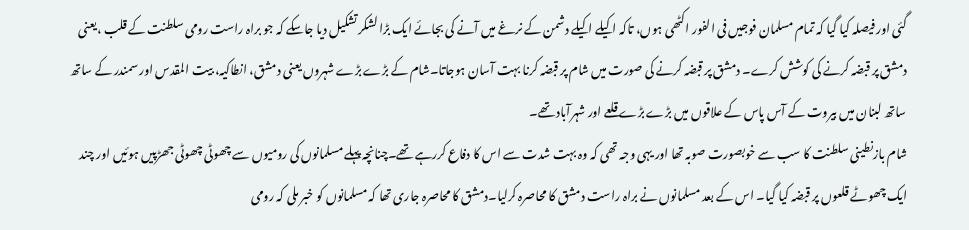گئی اور فیصلہ کیا گیا کہ تمام مسلمان فوجیں فی الفور اکٹھی ہوں، تاکہ اکیلے اکیلے دشمن کے نرغے میں آنے کی بجائے ایک بڑا لشکر تشکیل دیا جاسکے کہ جو براہ راست رومی سلطنت کے قلب ،یعنی دمشق پر قبضہ کرنے کی کوشش کرے۔ دمشق پر قبضہ کرنے کی صورت میں شام پر قبضہ کرنا بہت آسان ہوجاتا۔شام کے بڑے بڑے شہروں یعنی دمشق، انطاکیہ، بیت المقدس اور سمندر کے ساتھ ساتھ لبنان میں بیروت کے آس پاس کے علاقوں میں بڑے بڑے قلعے اور شہرآباد تھے۔
شام بازنطینی سلطنت کا سب سے خوبصورت صوبہ تھا اور یہی وجہ تھی کہ وہ بہت شدت سے اس کا دفاع کررہے تھے۔چنانچہ پہلے مسلمانوں کی رومیوں سے چھوٹی چھوٹی جھڑپیں ہوئیں اور چند ایک چھوٹے قلعوں پر قبضہ کیا گیا۔ اس کے بعد مسلمانوں نے براہ راست دمشق کا محاصرہ کرلیا۔دمشق کا محاصرہ جاری تھا کہ مسلمانوں کو خبر ملی کہ رومی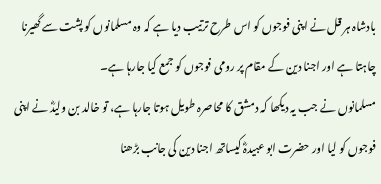بادشاہ ہر قل نے اپنی فوجوں کو اس طرح ترتیب دیا ہے کہ وہ مسلمانوں کو پشت سے گھیرنا چاہتا ہے اور اجنا دین کے مقام پر رومی فوجوں کو جمع کیا جارہا ہے۔
مسلمانوں نے جب یہ دیکھا کہ دمشق کا محاصرہ طویل ہوتا جارہا ہے، تو خالد بن ولیدؓ نے اپنی فوجوں کو لیا اور حضرت ابو عبیدہؓ کیساتھ اجنا دین کی جانب بڑھنا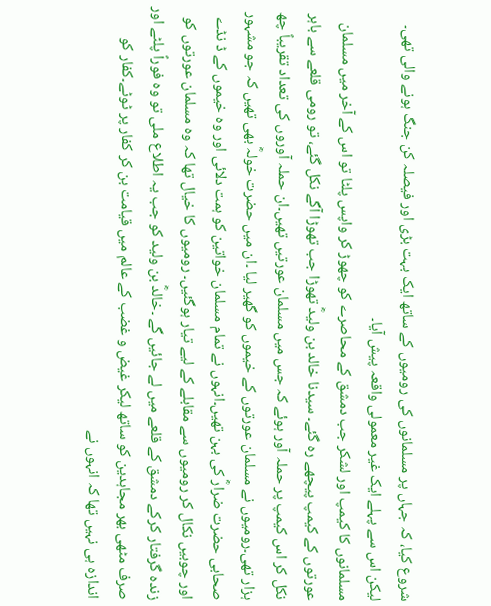شروع کیا، کہ جہاں پر مسلمانوں کی رومیوں کے ساتھ ایک بہت بڑی اور فیصلہ کن جنگ ہونے والی تھی۔ لیکن اس سے پہلے ایک غیر معمولی واقعہ پیش آیا۔
مسلمانوں کا کیمپ اور لشکر جب دمشق کے محاصرے کو چھوڑ کر واپس پلٹا تو اس کے آخر میں مسلمان عورتوں کے کیمپ پیچھے رہ گئے۔ سیدنا خالد بن ولیدؓ تھوڑا جب تھوڑا آگے نکل گئے، تو رومی قلعے سے باہر نکل کر اس کیمپ پر حملہ آور ہوئے کہ جس میں مسلمان عورتیں تھیں۔ان حملہ آوروں کی تعداد تقریباً چھ ہزار تھی۔رومیوں نے مسلمان عورتوں کے خیموں کو گھیر لیا ۔ان میں حضرت خولہؓ بھی تھیں کہ جو مشہور صحابی حضرت ضرارؓ کی بہن تھیں۔انہوں نے تمام مسلمان خواتین کو ہمت دلائی اور وہ خیموں کے ڈ نڈے اور چوبیں نکال کر رومیوں سے مقابلے کے لیے تیار ہوگئیں۔ رومیوں کا خیال تھا کہ وہ مسلمان عورتوں کو زندہ گرفتار کرکے دمشق کے قلعے میں لے جائیں گے ۔خالدؓ بن ولید کو جب یہ اطلاع ملی تو وہ فوراً پلٹے اور صرف مٹھی بھر مجاہدین کو ساتھ لیکر غیض و غضب کے عالم میں قیامت بن کر کفار پر ٹوٹے۔کفار کو اندازہ ہی نہیں تھا کہ انہوں نے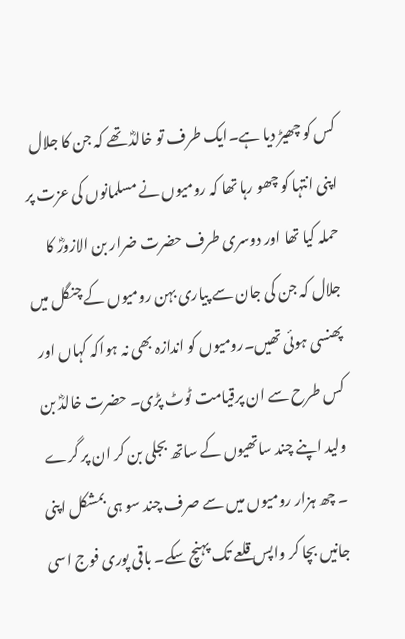کس کو چھیڑ دیا ہے۔ایک طرف تو خالدؓ تھے کہ جن کا جلال اپنی انتہا کو چھو رہا تھا کہ رومیوں نے مسلمانوں کی عزت پر حملہ کیا تھا اور دوسری طرف حضرت ضرار بن الازورؓ کا جلال کہ جن کی جان سے پیاری بہن رومیوں کے چنگل میں پھنسی ہوئی تھیں۔رومیوں کو اندازہ بھی نہ ہواکہ کہاں اور کس طرح سے ان پرقیامت ٹوٹ پڑی۔ حضرت خالدؓ بن ولید اپنے چند ساتھیوں کے ساتھ بجلی بن کر ان پر گرے ۔ چھ ہزار رومیوں میں سے صرف چند سو ہی بمشکل اپنی جانیں بچا کر واپس قلعے تک پہنچ سکے۔ باقی پوری فوج اسی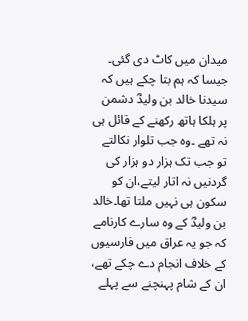میدان میں کاٹ دی گئی۔
جیسا کہ ہم بتا چکے ہیں کہ سیدنا خالد بن ولیدؓ دشمن پر ہلکا ہاتھ رکھنے کے قائل ہی نہ تھے ۔وہ جب تلوار نکالتے تو جب تک ہزار دو ہزار کی گردنیں نہ اتار لیتے،ان کو سکون ہی نہیں ملتا تھا۔خالد بن ولیدؓ کے وہ سارے کارنامے کہ جو یہ عراق میں فارسیوں کے خلاف انجام دے چکے تھے، ان کے شام پہنچنے سے پہلے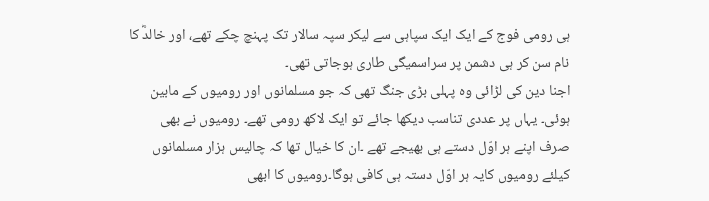ہی رومی فوج کے ایک ایک سپاہی سے لیکر سپہ سالار تک پہنچ چکے تھے، اور خالدؓ کا نام سن کر ہی دشمن پر سراسمیگی طاری ہوجاتی تھی۔
اجنا دین کی لڑائی وہ پہلی بڑی جنگ تھی کہ جو مسلمانوں اور رومیوں کے مابین ہوئی۔ یہاں پر عددی تناسب دیکھا جائے تو ایک لاکھ رومی تھے۔ رومیوں نے بھی صرف اپنے ہر اوّل دستے ہی بھیجے تھے ۔ان کا خیال تھا کہ چالیس ہزار مسلمانوں کیلئے رومیوں کایہ ہر اوّل دستہ ہی کافی ہوگا۔رومیوں کا ابھی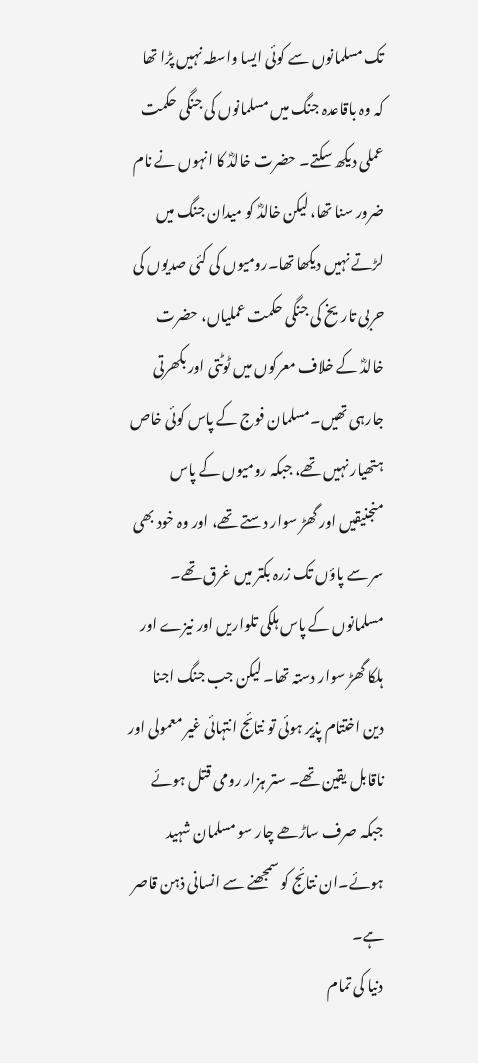تک مسلمانوں سے کوئی ایسا واسطہ نہیں پڑا تھا کہ وہ باقاعدہ جنگ میں مسلمانوں کی جنگی حکمت عملی دیکھ سکتے۔ حضرت خالدؓ کا انہوں نے نام ضرور سنا تھا، لیکن خالدؓ کو میدان جنگ میں لڑتے نہیں دیکھا تھا۔رومیوں کی کئی صدیوں کی حربی تاریخ کی جنگی حکمت عملیاں، حضرت خالدؓ کے خلاف معرکوں میں ٹوٹتی اور بکھرتی جارہی تھیں۔مسلمان فوج کے پاس کوئی خاص ہتھیار نہیں تھے، جبکہ رومیوں کے پاس منجنیقیں اور گھڑ سوار دستے تھے، اور وہ خود بھی سر سے پاؤں تک زرہ بکتر میں غرق تھے۔ مسلمانوں کے پاس ہلکی تلواریں اور نیزے اور ہلکا گھڑ سوار دستہ تھا۔ لیکن جب جنگ اجنا دین اختتام پذیر ہوئی تو نتائج انتہائی غیر معمولی اور ناقابل یقین تھے۔ ستر ہزار رومی قتل ہوئے جبکہ صرف ساڑھے چار سو مسلمان شہید ہوئے۔ان نتائج کو سمجھنے سے انسانی ذہن قاصر ہے۔
دنیا کی تمام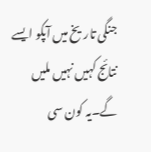جنگی تاریخ میں آپکو ایسے نتائج کہیں نہیں ملیں گے۔یہ کون سی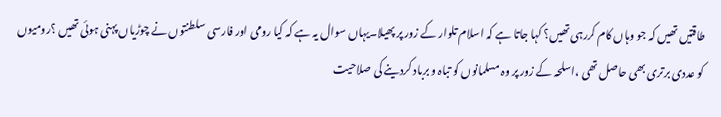طاقتیں تھیں کہ جو وہاں کام کررہی تھیں؟ کہا جاتا ہے کہ اسلام تلوار کے زور پر پھیلا۔یہاں سوال یہ ہے کہ کیا رومی اور فارسی سلطنتوں نے چوڑیاں پہنی ہوئی تھیں ؟رومیوں کو عددی برتری بھی حاصل تھی ،اسلحہ کے زور پر وہ مسلمانوں کو تباہ و برباد کردینے کی صلاحیت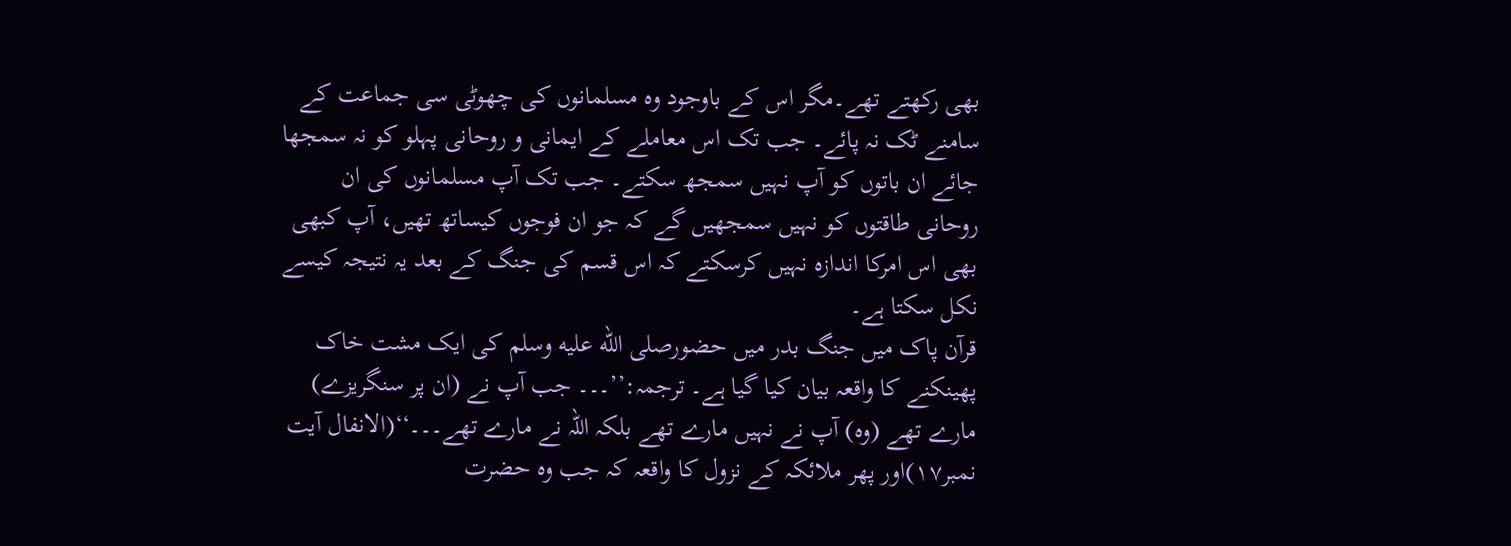بھی رکھتے تھے۔مگر اس کے باوجود وہ مسلمانوں کی چھوٹی سی جماعت کے سامنے ٹک نہ پائے۔ جب تک اس معاملے کے ایمانی و روحانی پہلو کو نہ سمجھا جائے ان باتوں کو آپ نہیں سمجھ سکتے۔ جب تک آپ مسلمانوں کی ان روحانی طاقتوں کو نہیں سمجھیں گے کہ جو ان فوجوں کیساتھ تھیں، آپ کبھی بھی اس امرکا اندازہ نہیں کرسکتے کہ اس قسم کی جنگ کے بعد یہ نتیجہ کیسے نکل سکتا ہے۔
قرآن پاک میں جنگ بدر میں حضورصلى الله عليه وسلم کی ایک مشت خاک پھینکنے کا واقعہ بیان کیا گیا ہے۔ ترجمہ:’’۔۔۔ جب آپ نے (ان پر سنگریزے) مارے تھے (وہ) آپ نے نہیں مارے تھے بلکہ اللہ نے مارے تھے۔۔۔‘‘(الانفال آیت نمبر۱۷)اور پھر ملائکہ کے نزول کا واقعہ کہ جب وہ حضرت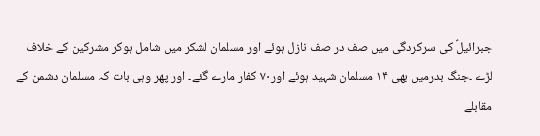جبرائیلؑ کی سرکردگی میں صف در صف نازل ہوئے اور مسلمان لشکر میں شامل ہوکر مشرکین کے خلاف لڑے ۔جنگ بدرمیں بھی ۱۴ مسلمان شہید ہوئے اور۷۰ کفار مارے گئے۔ اور پھر وہی بات کہ مسلمان دشمن کے مقابلے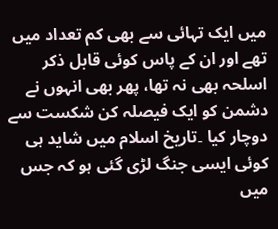میں ایک تہائی سے بھی کم تعداد میں تھے اور ان کے پاس کوئی قابل ذکر اسلحہ بھی نہ تھا، پھر بھی انہوں نے دشمن کو ایک فیصلہ کن شکست سے دوچار کیا ۔تاریخ اسلام میں شاید ہی کوئی ایسی جنگ لڑی گئی ہو کہ جس میں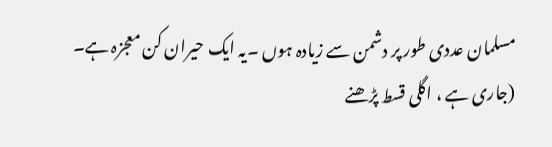مسلمان عددی طور پر دشمن سے زیادہ ہوں ۔یہ ایک حیران کن معجزہ ہے۔
(جاری ہے ، اگلی قسط پڑھنے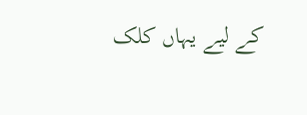کے لیے یہاں کلک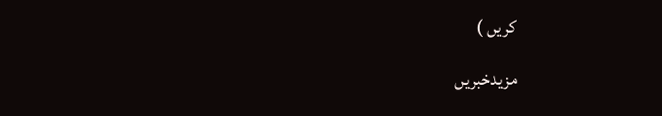کریں )

مزیدخبریں